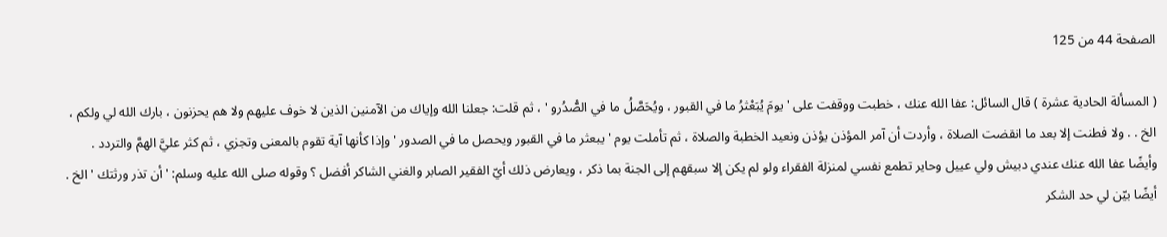الصفحة 44 من 125

( المسألة الحادية عشرة ) قال السائل: عفا الله عنك ، خطبت ووقفت على ' يومَ يُبَعْثرُ ما في القبور ، ويُحَصَّلُ ما في الصُّدُرو ' ، ثم قلت: جعلنا الله وإياك من الآمنين الذين لا خوف عليهم ولا هم يحزنون ، بارك الله لي ولكم ، الخ . . ولا فطنت إلا بعد ما انقضت الصلاة ، وأردت أن آمر المؤذن يؤذن ونعيد الخطبة والصلاة ، ثم تأملت يوم ' يبعثر ما في القبور ويحصل ما في الصدور ' وإذا كأنها آية تقوم بالمعنى وتجزي ، ثم كثر عليَّ الهمَّ والتردد . وأيضًا عفا الله عنك عندي دبيش ولي عييل وحاير تطمع نفسي لمنزلة الفقراء ولو لم يكن إلا سبقهم إلى الجنة بما ذكر ، ويعارض ذلك أيّ الفقير الصابر والغني الشاكر أفضل ؟ وقوله صلى الله عليه وسلم: ' أن تذر ورثتك ' الخ . أيضًا بيّن لي حد الشكر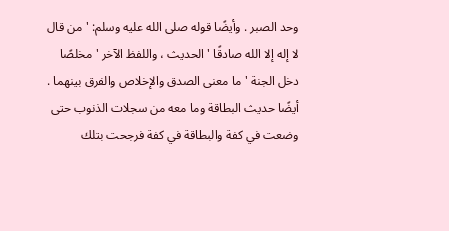وحد الصبر . وأيضًا قوله صلى الله عليه وسلم: ' من قال لا إله إلا الله صادقًا ' الحديث ، واللفظ الآخر ' مخلصًا دخل الجنة ' ما معنى الصدق والإخلاص والفرق بينهما . أيضًا حديث البطاقة وما معه من سجلات الذنوب حتى وضعت في كفة والبطاقة في كفة فرجحت بتلك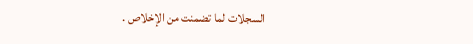السجلات لما تضمنت من الإخلاص .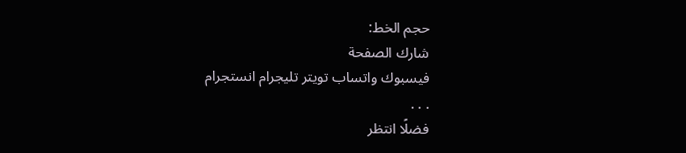حجم الخط:
شارك الصفحة
فيسبوك واتساب تويتر تليجرام انستجرام
. . .
فضلًا انتظر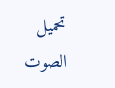تحميل الصوت